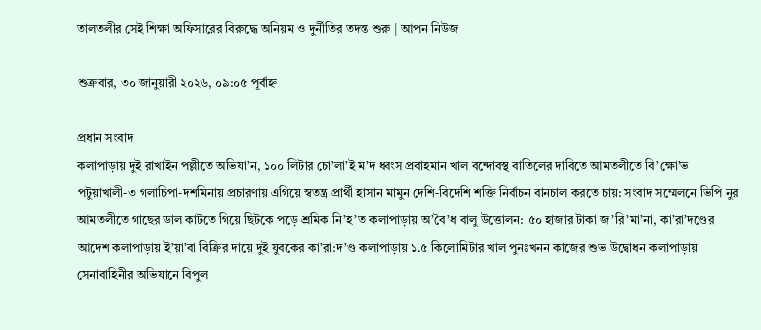তালতলীর সেই শিক্ষা অফিসারের বিরুদ্ধে অনিয়ম ও দুর্নীতির তদন্ত শুরু | আপন নিউজ

শুক্রবার, ৩০ জানুয়ারী ২০২৬, ০৯:০৫ পূর্বাহ্ন

প্রধান সংবাদ
কলাপাড়ায় দুই রাখাইন পল্লীতে অভিযা’ন, ১০০ লিটার চো’লা’ই ম’দ ধ্বংস প্রবাহমান খাল বন্দোবস্থ বাতিলের দাবিতে আমতলীতে বি’ক্ষো’ভ পটুয়াখালী-৩ গলাচিপা-দশমিনায় প্রচারণায় এগিয়ে স্বতন্ত্র প্রার্থী হাসান মামুন দেশি-বিদেশি শক্তি নির্বাচন বানচাল করতে চায়: সংবাদ সম্মেলনে ভিপি নুর আমতলীতে গাছের ডাল কাটতে গিয়ে ছিটকে পড়ে শ্রমিক নি’হ’ত কলাপাড়ায় অ’বৈ’ধ বালু উত্তোলন: ৫০ হাজার টাকা জ’রি’মা’না, কা’রা’দণ্ডের আদেশ কলাপাড়ায় ই’য়া’বা বিক্রির দায়ে দুই যুবকের কা’রা:দ’ণ্ড কলাপাড়ায় ১.৫ কিলোমিটার খাল পুনঃখনন কাজের শুভ উদ্বোধন কলাপাড়ায় সেনাবাহিনীর অভিযানে বিপুল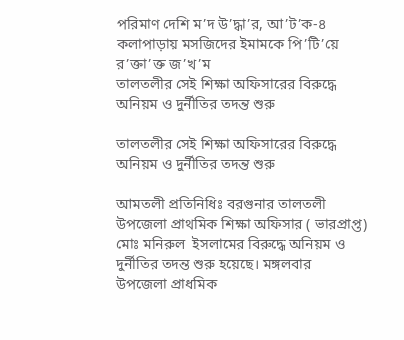পরিমাণ দেশি ম’দ উ’দ্ধা’র, আ’ট’ক-৪ কলাপাড়ায় মসজিদের ইমামকে পি’টি’য়ে র’ক্তা’ক্ত জ’খ’ম
তালতলীর সেই শিক্ষা অফিসারের বিরুদ্ধে অনিয়ম ও দুর্নীতির তদন্ত শুরু

তালতলীর সেই শিক্ষা অফিসারের বিরুদ্ধে অনিয়ম ও দুর্নীতির তদন্ত শুরু

আমতলী প্রতিনিধিঃ বরগুনার তালতলী উপজেলা প্রাথমিক শিক্ষা অফিসার ( ভারপ্রাপ্ত) মোঃ মনিরুল  ইসলামের বিরুদ্ধে অনিয়ম ও দুর্নীতির তদন্ত শুরু হয়েছে। মঙ্গলবার   উপজেলা প্রাধমিক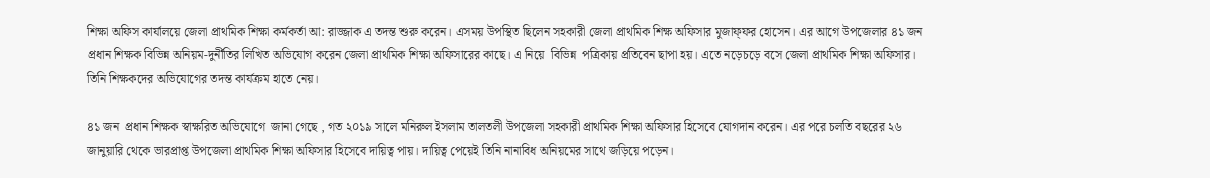শিক্ষা অফিস কার্যালয়ে জেলা প্রাথমিক শিক্ষা কর্মকর্তা আ: রাজ্জাক এ তদন্ত শুরু করেন। এসময় উপস্থিত ছিলেন সহকারী জেলা প্রাথমিক শিক্ষ অফিসার মুজাফ্ফর হোসেন। এর আগে উপজেলার ৪১ জন প্রধান শিক্ষক বিভিন্ন অনিয়ম-দুর্নীতির লিখিত অভিযোগ করেন জেলা প্রাথমিক শিক্ষা অফিসারের কাছে। এ নিয়ে  বিভিন্ন  পত্রিকায় প্রতিবেন ছাপা হয়। এতে নড়েচড়ে বসে জেলা প্রাথমিক শিক্ষা অফিসার। তিনি শিক্ষকদের অভিযোগের তদন্ত কার্যক্রম হাতে নেয়।

৪১ জন  প্রধান শিক্ষক স্বাক্ষরিত অভিযোগে  জানা গেছে , গত ২০১৯ সালে মনিরুল ইসলাম তালতলী উপজেলা সহকারী প্রাথমিক শিক্ষা অফিসার হিসেবে যোগদান করেন। এর পরে চলতি বছরের ২৬ জানুয়ারি থেকে ভারপ্রাপ্ত উপজেলা প্রাথমিক শিক্ষা অফিসার হিসেবে দায়িত্ব পায়। দায়িত্ব পেয়েই তিনি নানাবিধ অনিয়মের সাথে জড়িয়ে পড়েন।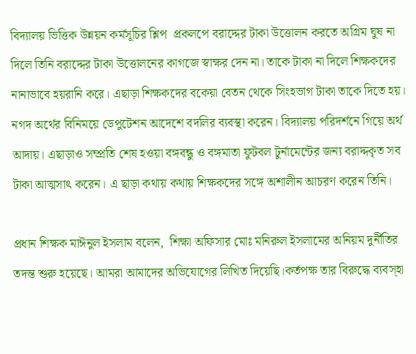বিদ্যালয় ভিত্তিক উন্নয়ন কর্মসূচির শ্লিপ  প্রকলপে বরাদ্দের টাকা উত্তোলন করতে অগ্রিম ঘুষ না দিলে তিনি বরাদ্দের টাকা উত্তোলনের কাগজে স্বাক্ষর দেন না। তাকে টাকা না দিলে শিক্ষকদের নানাভাবে হয়রানি করে। এছাড়া শিক্ষকদের বকেয়া বেতন থেকে সিংহভাগ টাকা তাকে দিতে হয়। নগদ অর্থের বিনিময়ে ডেপুটেশন আদেশে বদলির ব্যবস্থা করেন। বিদ্যালয় পরিদর্শনে গিয়ে অর্থ আদায়। এছাড়াও সম্প্রতি শেষ হওয়া বঙ্গবন্ধু ও বঙ্গমাতা ফুটবল টুর্নামেন্টের জন্য বরাদ্দকৃত সব টাকা আত্মসাৎ করেন। এ ছাড়া কথায় কথায় শিক্ষকদের সঙ্গে অশালীন আচরণ করেন তিনি।

প্রধান শিক্ষক মাঈনুল ইসলাম বলেন,  শিক্ষা অফিসার মোঃ মনিরুল ইসলামের অনিয়ম দুর্নীতির তদন্ত শুরু হয়েছে। আমরা আমাদের অভিযোগের লিখিত দিয়েছি।কর্তপক্ষ তার বিরুদ্ধে ব্যবস্হা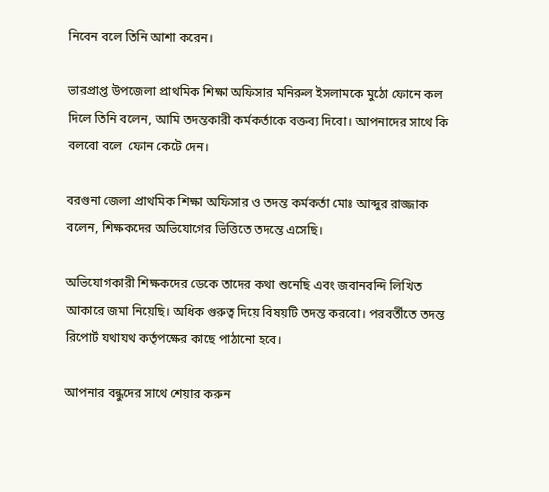নিবেন বলে তিনি আশা করেন।

ভারপ্রাপ্ত উপজেলা প্রাথমিক শিক্ষা অফিসার মনিরুল ইসলামকে মুঠো ফোনে কল দিলে তিনি বলেন, আমি তদন্তকারী কর্মকর্তাকে বক্তব্য দিবো। আপনাদের সাথে কি বলবো বলে  ফোন কেটে দেন।

বরগুনা জেলা প্রাথমিক শিক্ষা অফিসার ও তদন্ত কর্মকর্তা মোঃ আব্দুর রাজ্জাক বলেন, শিক্ষকদের অভিযোগের ভিত্তিতে তদন্তে এসেছি।

অভিযোগকারী শিক্ষকদের ডেকে তাদের কথা শুনেছি এবং জবানবন্দি লিখিত আকারে জমা নিয়েছি। অধিক গুরুত্ব দিয়ে বিষয়টি তদন্ত করবো। পরবর্তীতে তদন্ত রিপোর্ট যথাযথ কর্তৃপক্ষের কাছে পাঠানো হবে।

আপনার বন্ধুদের সাথে শেয়ার করুন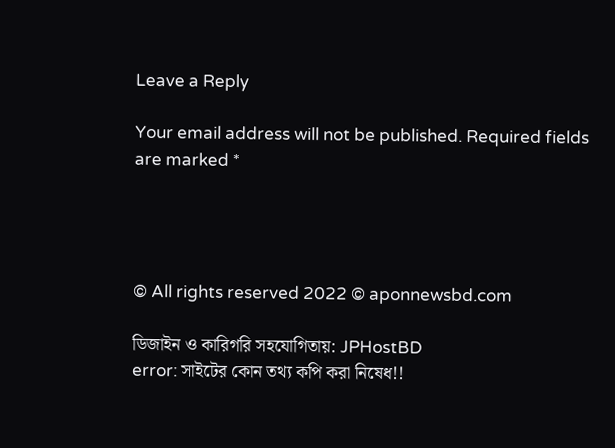Leave a Reply

Your email address will not be published. Required fields are marked *




© All rights reserved 2022 © aponnewsbd.com

ডিজাইন ও কারিগরি সহযোগিতায়: JPHostBD
error: সাইটের কোন তথ্য কপি করা নিষেধ!!